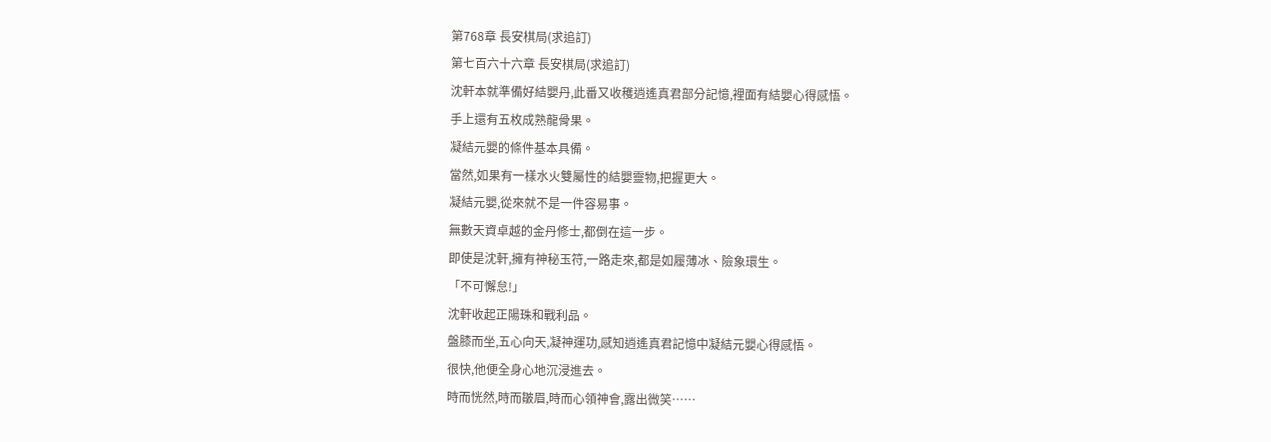第768章 長安棋局(求追訂)
第七百六十六章 長安棋局(求追訂)
沈軒本就準備好結嬰丹,此番又收穫逍遙真君部分記憶,裡面有結嬰心得感悟。
手上還有五枚成熟龍骨果。
凝結元嬰的條件基本具備。
當然,如果有一樣水火雙屬性的結嬰靈物,把握更大。
凝結元嬰,從來就不是一件容易事。
無數天資卓越的金丹修士,都倒在這一步。
即使是沈軒,擁有神秘玉符,一路走來,都是如履薄冰、險象環生。
「不可懈怠!」
沈軒收起正陽珠和戰利品。
盤膝而坐,五心向天,凝神運功,感知逍遙真君記憶中凝結元嬰心得感悟。
很快,他便全身心地沉浸進去。
時而恍然,時而皺眉,時而心領神會,露出微笑……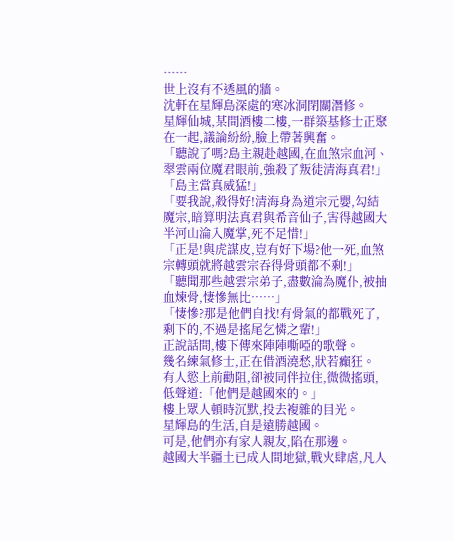……
世上沒有不透風的牆。
沈軒在星輝島深處的寒冰洞閉關潛修。
星輝仙城,某間酒樓二樓,一群築基修士正聚在一起,議論紛紛,臉上帶著興奮。
「聽說了嗎?島主親赴越國,在血煞宗血河、翠雲兩位魔君眼前,強殺了叛徒清海真君!」
「島主當真威猛!」
「要我說,殺得好!清海身為道宗元嬰,勾結魔宗,暗算明法真君與希音仙子,害得越國大半河山淪入魔掌,死不足惜!」
「正是!與虎謀皮,豈有好下場?他一死,血煞宗轉頭就將越雲宗吞得骨頭都不剩!」
「聽聞那些越雲宗弟子,盡數淪為魔仆,被抽血煉骨,悽慘無比……」
「悽慘?那是他們自找!有骨氣的都戰死了,剩下的,不過是搖尾乞憐之輩!」
正說話間,樓下傳來陣陣嘶啞的歌聲。
幾名練氣修士,正在借酒澆愁,狀若癲狂。
有人慾上前勸阻,卻被同伴拉住,微微搖頭,低聲道:「他們是越國來的。」
樓上眾人頓時沉默,投去複雜的目光。
星輝島的生活,自是遠勝越國。
可是,他們亦有家人親友,陷在那邊。
越國大半疆土已成人間地獄,戰火肆虐,凡人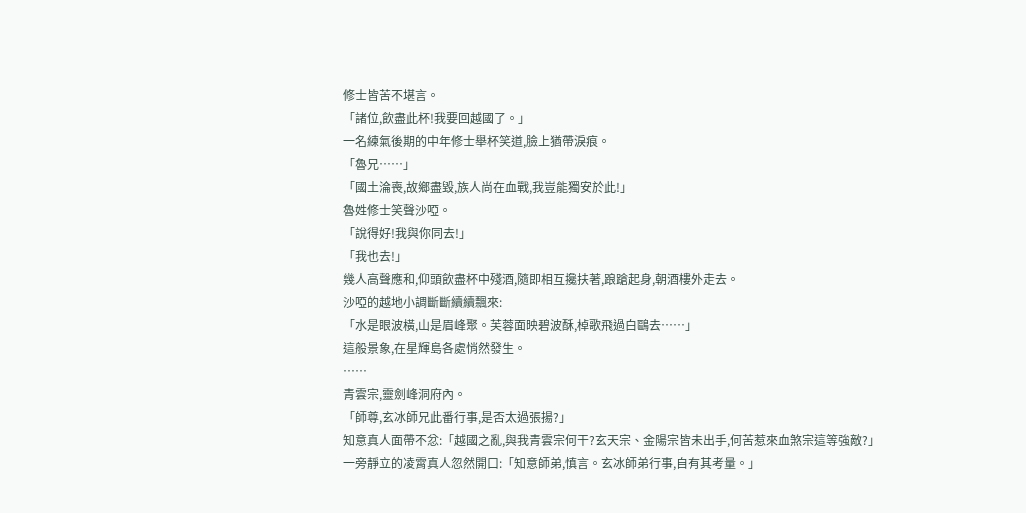修士皆苦不堪言。
「諸位,飲盡此杯!我要回越國了。」
一名練氣後期的中年修士舉杯笑道,臉上猶帶淚痕。
「魯兄……」
「國土淪喪,故鄉盡毀,族人尚在血戰,我豈能獨安於此!」
魯姓修士笑聲沙啞。
「說得好!我與你同去!」
「我也去!」
幾人高聲應和,仰頭飲盡杯中殘酒,隨即相互攙扶著,踉蹌起身,朝酒樓外走去。
沙啞的越地小調斷斷續續飄來:
「水是眼波橫,山是眉峰聚。芙蓉面映碧波酥,棹歌飛過白鷗去……」
這般景象,在星輝島各處悄然發生。
……
青雲宗,靈劍峰洞府內。
「師尊,玄冰師兄此番行事,是否太過張揚?」
知意真人面帶不忿:「越國之亂,與我青雲宗何干?玄天宗、金陽宗皆未出手,何苦惹來血煞宗這等強敵?」
一旁靜立的凌霄真人忽然開口:「知意師弟,慎言。玄冰師弟行事,自有其考量。」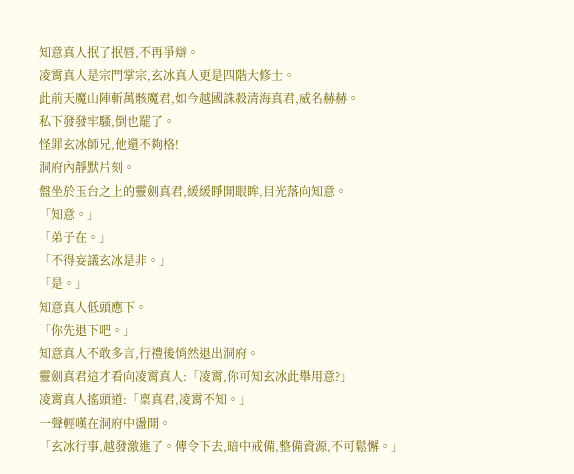知意真人抿了抿唇,不再爭辯。
凌霄真人是宗門掌宗,玄冰真人更是四階大修士。
此前天魔山陣斬萬骸魔君,如今越國誅殺清海真君,威名赫赫。
私下發發牢騷,倒也罷了。
怪罪玄冰師兄,他還不夠格!
洞府內靜默片刻。
盤坐於玉台之上的靈劍真君,緩緩睜開眼眸,目光落向知意。
「知意。」
「弟子在。」
「不得妄議玄冰是非。」
「是。」
知意真人低頭應下。
「你先退下吧。」
知意真人不敢多言,行禮後悄然退出洞府。
靈劍真君這才看向凌霄真人:「凌霄,你可知玄冰此舉用意?」
凌霄真人搖頭道:「稟真君,凌霄不知。」
一聲輕嘆在洞府中盪開。
「玄冰行事,越發激進了。傳令下去,暗中戒備,整備資源,不可鬆懈。」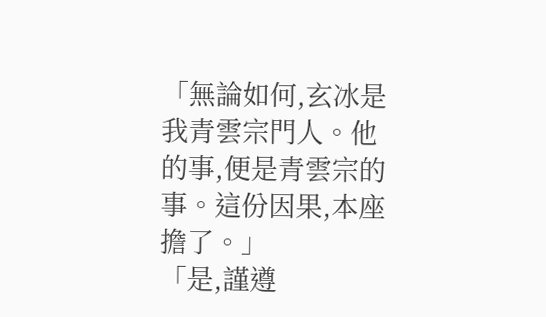「無論如何,玄冰是我青雲宗門人。他的事,便是青雲宗的事。這份因果,本座擔了。」
「是,謹遵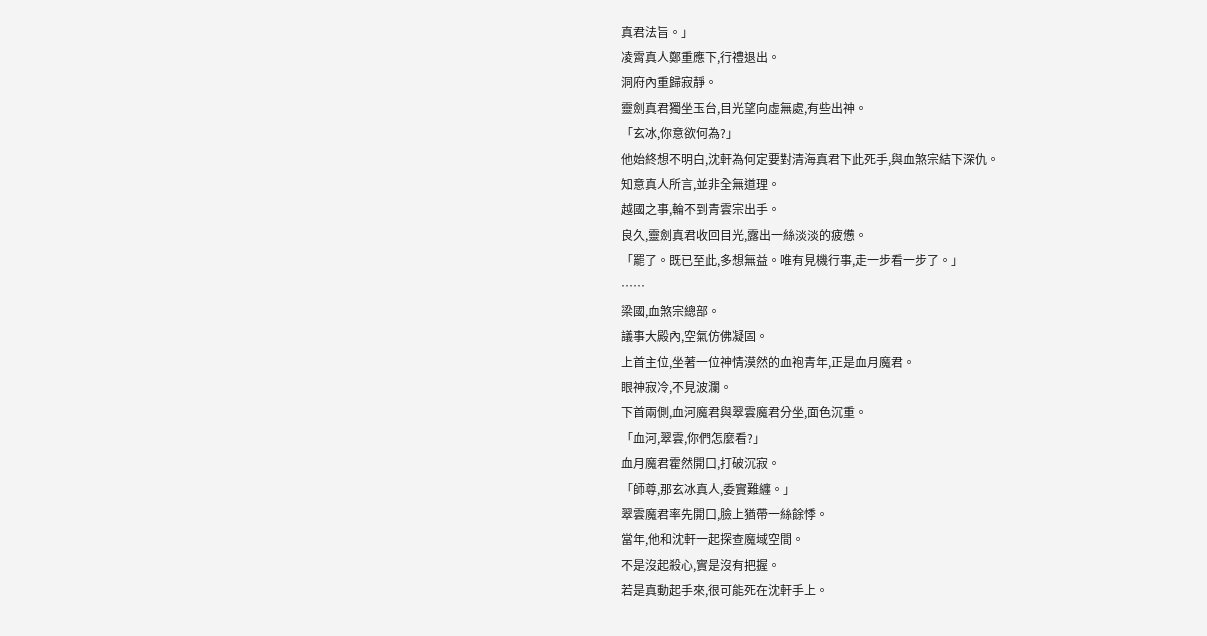真君法旨。」
凌霄真人鄭重應下,行禮退出。
洞府內重歸寂靜。
靈劍真君獨坐玉台,目光望向虛無處,有些出神。
「玄冰,你意欲何為?」
他始終想不明白,沈軒為何定要對清海真君下此死手,與血煞宗結下深仇。
知意真人所言,並非全無道理。
越國之事,輪不到青雲宗出手。
良久,靈劍真君收回目光,露出一絲淡淡的疲憊。
「罷了。既已至此,多想無益。唯有見機行事,走一步看一步了。」
……
梁國,血煞宗總部。
議事大殿內,空氣仿佛凝固。
上首主位,坐著一位神情漠然的血袍青年,正是血月魔君。
眼神寂冷,不見波瀾。
下首兩側,血河魔君與翠雲魔君分坐,面色沉重。
「血河,翠雲,你們怎麼看?」
血月魔君霍然開口,打破沉寂。
「師尊,那玄冰真人,委實難纏。」
翠雲魔君率先開口,臉上猶帶一絲餘悸。
當年,他和沈軒一起探查魔域空間。
不是沒起殺心,實是沒有把握。
若是真動起手來,很可能死在沈軒手上。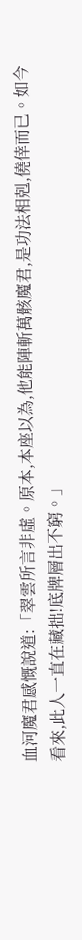血河魔君感慨說道:「翠雲所言非虛。原本,本座以為,他能陣斬萬骸魔君,是功法相剋,僥倖而已。如今看來,此人一直在藏拙!底牌層出不窮。」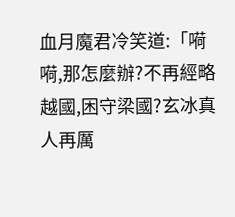血月魔君冷笑道:「嗬嗬,那怎麼辦?不再經略越國,困守梁國?玄冰真人再厲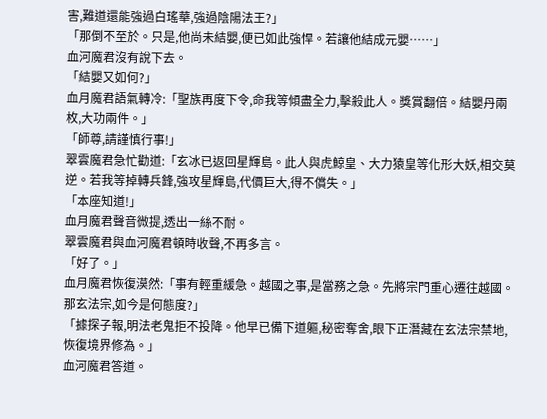害,難道還能強過白瑤華,強過陰陽法王?」
「那倒不至於。只是,他尚未結嬰,便已如此強悍。若讓他結成元嬰……」
血河魔君沒有說下去。
「結嬰又如何?」
血月魔君語氣轉冷:「聖族再度下令,命我等傾盡全力,擊殺此人。獎賞翻倍。結嬰丹兩枚,大功兩件。」
「師尊,請謹慎行事!」
翠雲魔君急忙勸道:「玄冰已返回星輝島。此人與虎鯨皇、大力猿皇等化形大妖,相交莫逆。若我等掉轉兵鋒,強攻星輝島,代價巨大,得不償失。」
「本座知道!」
血月魔君聲音微提,透出一絲不耐。
翠雲魔君與血河魔君頓時收聲,不再多言。
「好了。」
血月魔君恢復漠然:「事有輕重緩急。越國之事,是當務之急。先將宗門重心遷往越國。那玄法宗,如今是何態度?」
「據探子報,明法老鬼拒不投降。他早已備下道軀,秘密奪舍,眼下正潛藏在玄法宗禁地,恢復境界修為。」
血河魔君答道。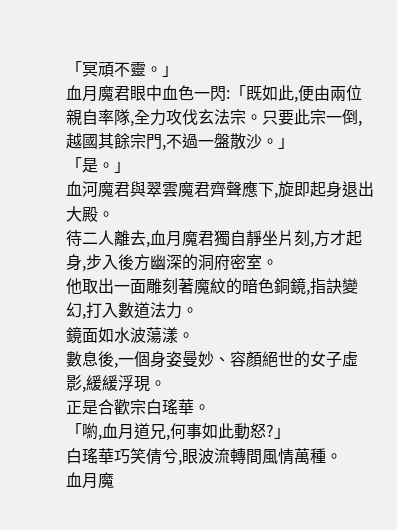「冥頑不靈。」
血月魔君眼中血色一閃:「既如此,便由兩位親自率隊,全力攻伐玄法宗。只要此宗一倒,越國其餘宗門,不過一盤散沙。」
「是。」
血河魔君與翠雲魔君齊聲應下,旋即起身退出大殿。
待二人離去,血月魔君獨自靜坐片刻,方才起身,步入後方幽深的洞府密室。
他取出一面雕刻著魔紋的暗色銅鏡,指訣變幻,打入數道法力。
鏡面如水波蕩漾。
數息後,一個身姿曼妙、容顏絕世的女子虛影,緩緩浮現。
正是合歡宗白瑤華。
「喲,血月道兄,何事如此動怒?」
白瑤華巧笑倩兮,眼波流轉間風情萬種。
血月魔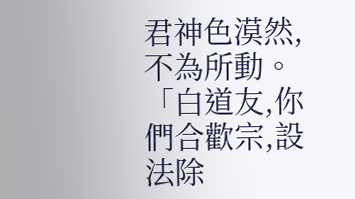君神色漠然,不為所動。
「白道友,你們合歡宗,設法除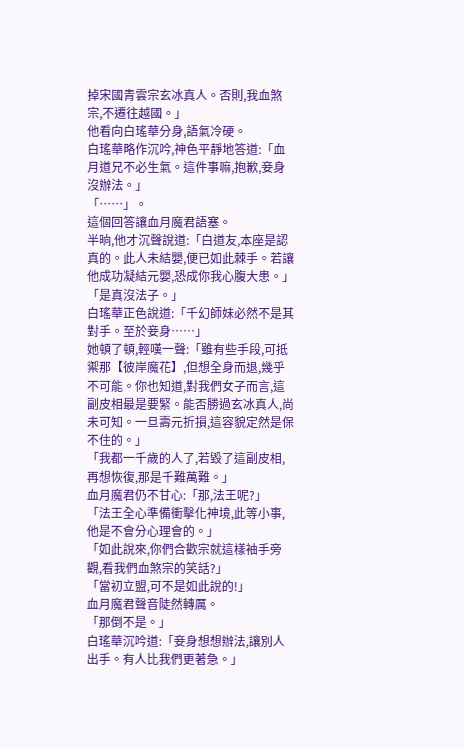掉宋國青雲宗玄冰真人。否則,我血煞宗,不遷往越國。」
他看向白瑤華分身,語氣冷硬。
白瑤華略作沉吟,神色平靜地答道:「血月道兄不必生氣。這件事嘛,抱歉,妾身沒辦法。」
「……」。
這個回答讓血月魔君語塞。
半晌,他才沉聲說道:「白道友,本座是認真的。此人未結嬰,便已如此棘手。若讓他成功凝結元嬰,恐成你我心腹大患。」
「是真沒法子。」
白瑤華正色說道:「千幻師妹必然不是其對手。至於妾身……」
她頓了頓,輕嘆一聲:「雖有些手段,可抵禦那【彼岸魔花】,但想全身而退,幾乎不可能。你也知道,對我們女子而言,這副皮相最是要緊。能否勝過玄冰真人,尚未可知。一旦壽元折損,這容貌定然是保不住的。」
「我都一千歲的人了,若毀了這副皮相,再想恢復,那是千難萬難。」
血月魔君仍不甘心:「那,法王呢?」
「法王全心準備衝擊化神境,此等小事,他是不會分心理會的。」
「如此說來,你們合歡宗就這樣袖手旁觀,看我們血煞宗的笑話?」
「當初立盟,可不是如此說的!」
血月魔君聲音陡然轉厲。
「那倒不是。」
白瑤華沉吟道:「妾身想想辦法,讓別人出手。有人比我們更著急。」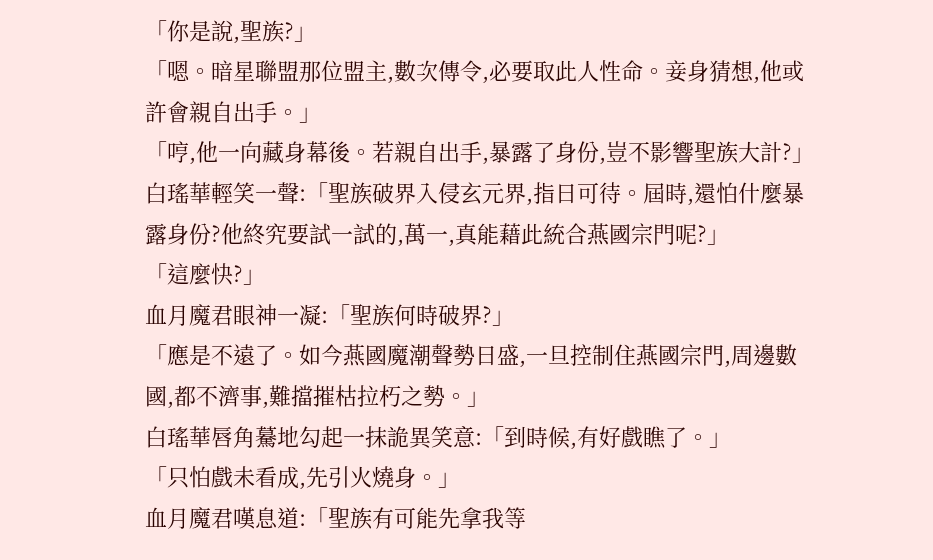「你是說,聖族?」
「嗯。暗星聯盟那位盟主,數次傳令,必要取此人性命。妾身猜想,他或許會親自出手。」
「哼,他一向藏身幕後。若親自出手,暴露了身份,豈不影響聖族大計?」
白瑤華輕笑一聲:「聖族破界入侵玄元界,指日可待。屆時,還怕什麼暴露身份?他終究要試一試的,萬一,真能藉此統合燕國宗門呢?」
「這麼快?」
血月魔君眼神一凝:「聖族何時破界?」
「應是不遠了。如今燕國魔潮聲勢日盛,一旦控制住燕國宗門,周邊數國,都不濟事,難擋摧枯拉朽之勢。」
白瑤華唇角驀地勾起一抹詭異笑意:「到時候,有好戲瞧了。」
「只怕戲未看成,先引火燒身。」
血月魔君嘆息道:「聖族有可能先拿我等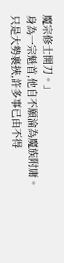魔宗修士開刀。」
身為一宗魁首,他自不願淪為魔族附庸。
只是大勢裹挾,許多事已由不得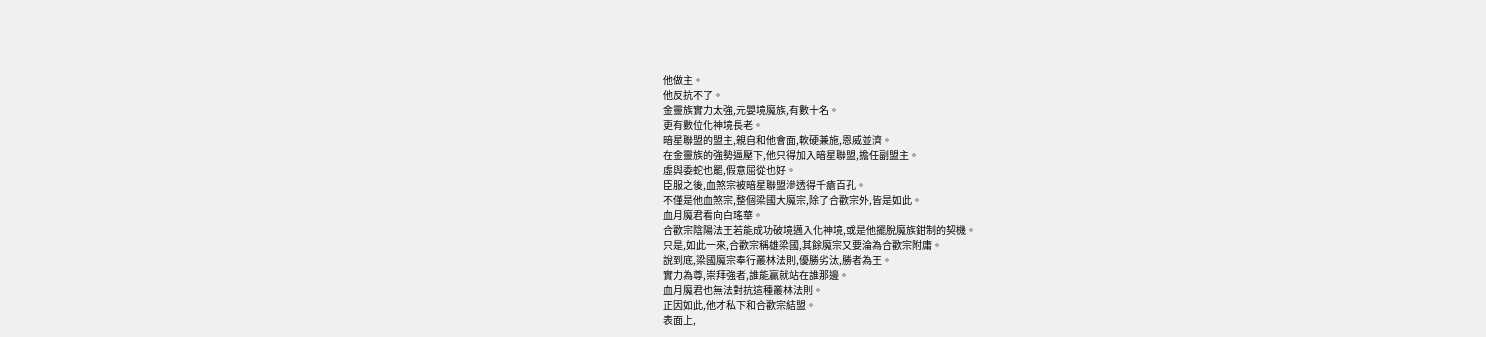他做主。
他反抗不了。
金靈族實力太強,元嬰境魔族,有數十名。
更有數位化神境長老。
暗星聯盟的盟主,親自和他會面,軟硬兼施,恩威並濟。
在金靈族的強勢逼壓下,他只得加入暗星聯盟,擔任副盟主。
虛與委蛇也罷,假意屈從也好。
臣服之後,血煞宗被暗星聯盟滲透得千瘡百孔。
不僅是他血煞宗,整個梁國大魔宗,除了合歡宗外,皆是如此。
血月魔君看向白瑤華。
合歡宗陰陽法王若能成功破境邁入化神境,或是他擺脫魔族鉗制的契機。
只是,如此一來,合歡宗稱雄梁國,其餘魔宗又要淪為合歡宗附庸。
說到底,梁國魔宗奉行叢林法則,優勝劣汰,勝者為王。
實力為尊,崇拜強者,誰能贏就站在誰那邊。
血月魔君也無法對抗這種叢林法則。
正因如此,他才私下和合歡宗結盟。
表面上,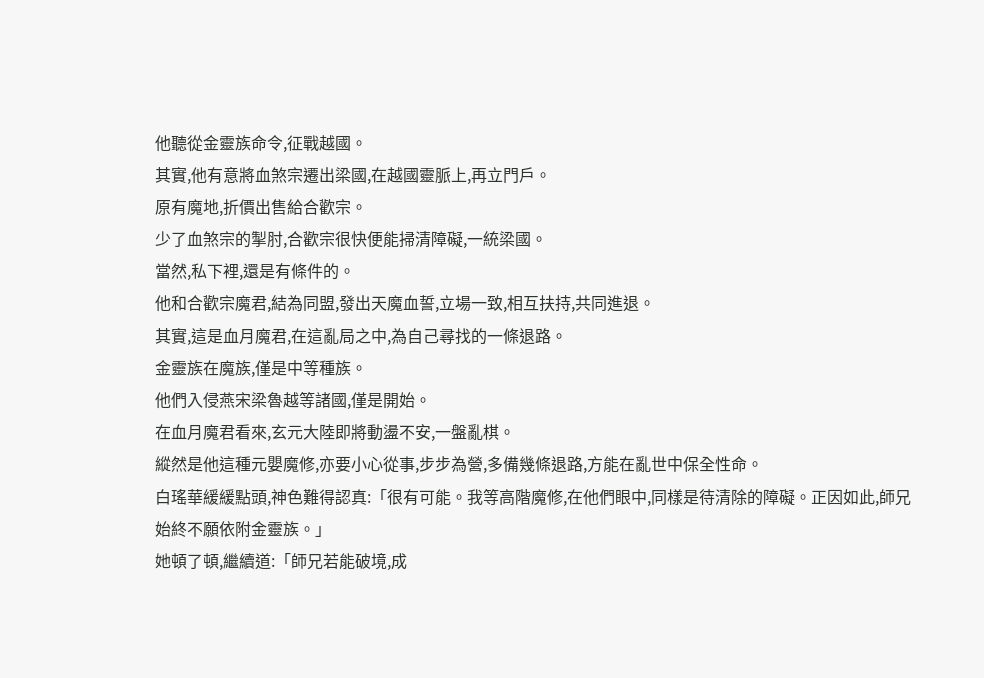他聽從金靈族命令,征戰越國。
其實,他有意將血煞宗遷出梁國,在越國靈脈上,再立門戶。
原有魔地,折價出售給合歡宗。
少了血煞宗的掣肘,合歡宗很快便能掃清障礙,一統梁國。
當然,私下裡,還是有條件的。
他和合歡宗魔君,結為同盟,發出天魔血誓,立場一致,相互扶持,共同進退。
其實,這是血月魔君,在這亂局之中,為自己尋找的一條退路。
金靈族在魔族,僅是中等種族。
他們入侵燕宋梁魯越等諸國,僅是開始。
在血月魔君看來,玄元大陸即將動盪不安,一盤亂棋。
縱然是他這種元嬰魔修,亦要小心從事,步步為營,多備幾條退路,方能在亂世中保全性命。
白瑤華緩緩點頭,神色難得認真:「很有可能。我等高階魔修,在他們眼中,同樣是待清除的障礙。正因如此,師兄始終不願依附金靈族。」
她頓了頓,繼續道:「師兄若能破境,成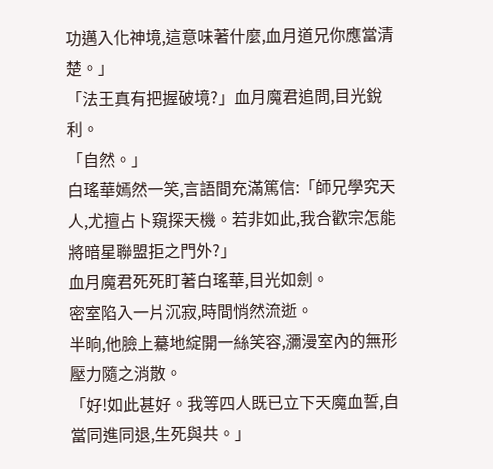功邁入化神境,這意味著什麼,血月道兄你應當清楚。」
「法王真有把握破境?」血月魔君追問,目光銳利。
「自然。」
白瑤華嫣然一笑,言語間充滿篤信:「師兄學究天人,尤擅占卜窺探天機。若非如此,我合歡宗怎能將暗星聯盟拒之門外?」
血月魔君死死盯著白瑤華,目光如劍。
密室陷入一片沉寂,時間悄然流逝。
半晌,他臉上驀地綻開一絲笑容,瀰漫室內的無形壓力隨之消散。
「好!如此甚好。我等四人既已立下天魔血誓,自當同進同退,生死與共。」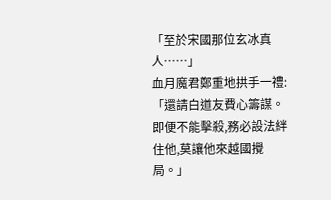「至於宋國那位玄冰真人……」
血月魔君鄭重地拱手一禮:「還請白道友費心籌謀。即便不能擊殺,務必設法絆住他,莫讓他來越國攪局。」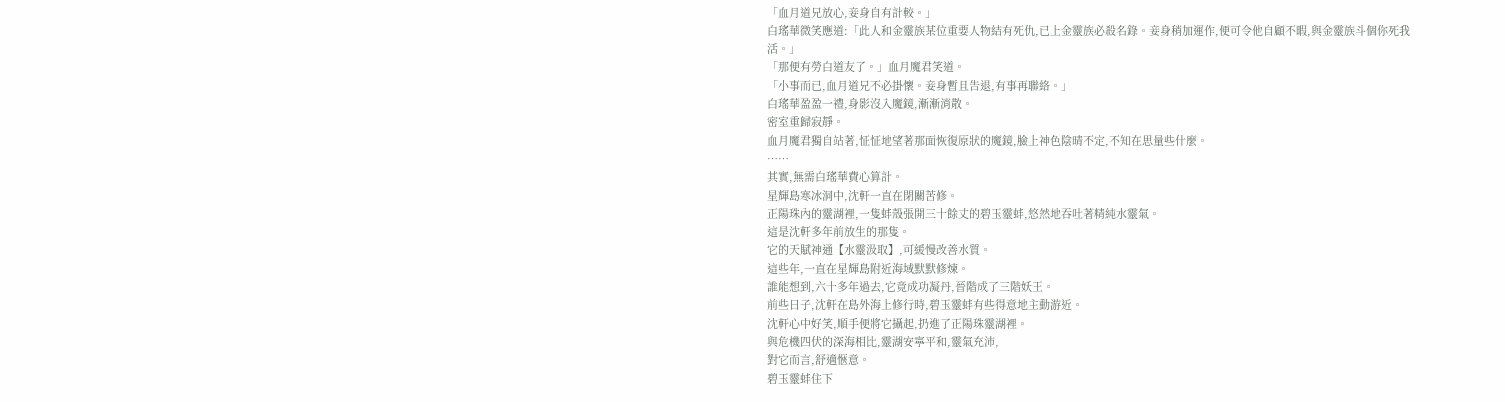「血月道兄放心,妾身自有計較。」
白瑤華微笑應道:「此人和金靈族某位重要人物結有死仇,已上金靈族必殺名錄。妾身稍加運作,便可令他自顧不暇,與金靈族斗個你死我活。」
「那便有勞白道友了。」血月魔君笑道。
「小事而已,血月道兄不必掛懷。妾身暫且告退,有事再聯絡。」
白瑤華盈盈一禮,身影沒入魔鏡,漸漸消散。
密室重歸寂靜。
血月魔君獨自站著,怔怔地望著那面恢復原狀的魔鏡,臉上神色陰晴不定,不知在思量些什麼。
……
其實,無需白瑤華費心算計。
星輝島寒冰洞中,沈軒一直在閉關苦修。
正陽珠內的靈湖裡,一隻蚌殼張開三十餘丈的碧玉靈蚌,悠然地吞吐著精純水靈氣。
這是沈軒多年前放生的那隻。
它的天賦神通【水靈汲取】,可緩慢改善水質。
這些年,一直在星輝島附近海域默默修煉。
誰能想到,六十多年過去,它竟成功凝丹,晉階成了三階妖王。
前些日子,沈軒在島外海上修行時,碧玉靈蚌有些得意地主動游近。
沈軒心中好笑,順手便將它攝起,扔進了正陽珠靈湖裡。
與危機四伏的深海相比,靈湖安寧平和,靈氣充沛,
對它而言,舒適愜意。
碧玉靈蚌住下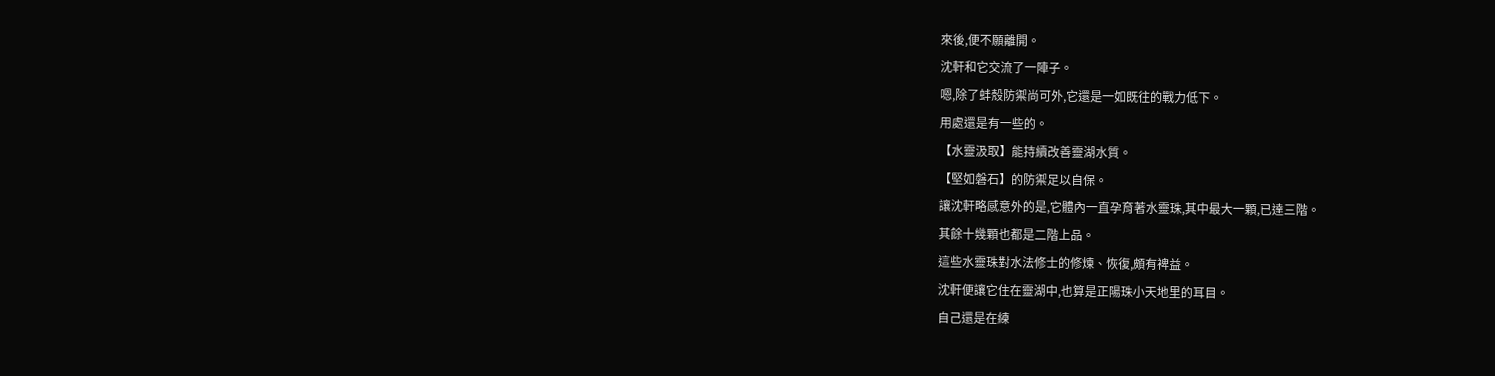來後,便不願離開。
沈軒和它交流了一陣子。
嗯,除了蚌殼防禦尚可外,它還是一如既往的戰力低下。
用處還是有一些的。
【水靈汲取】能持續改善靈湖水質。
【堅如磐石】的防禦足以自保。
讓沈軒略感意外的是,它體內一直孕育著水靈珠,其中最大一顆,已達三階。
其餘十幾顆也都是二階上品。
這些水靈珠對水法修士的修煉、恢復,頗有裨益。
沈軒便讓它住在靈湖中,也算是正陽珠小天地里的耳目。
自己還是在練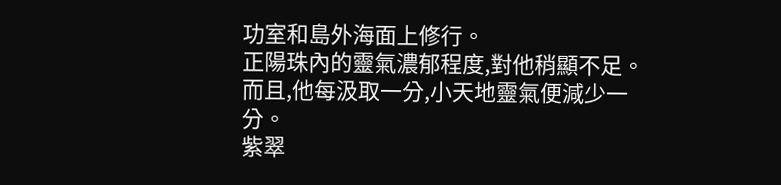功室和島外海面上修行。
正陽珠內的靈氣濃郁程度,對他稍顯不足。
而且,他每汲取一分,小天地靈氣便減少一分。
紫翠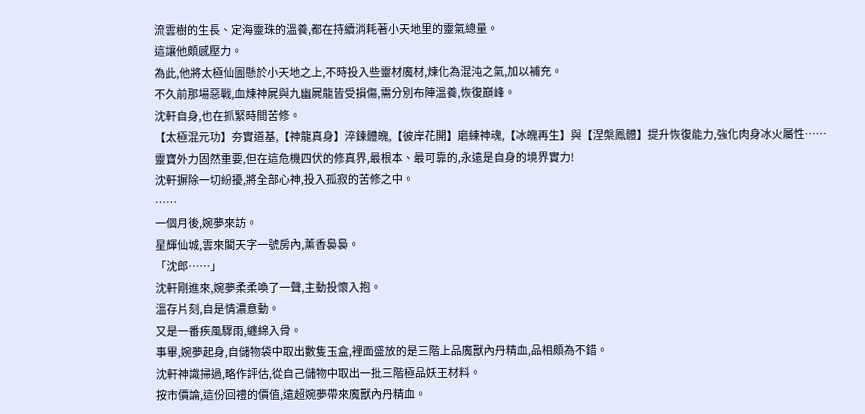流雲樹的生長、定海靈珠的溫養,都在持續消耗著小天地里的靈氣總量。
這讓他頗感壓力。
為此,他將太極仙圖懸於小天地之上,不時投入些靈材魔材,煉化為混沌之氣,加以補充。
不久前那場惡戰,血煉神屍與九幽屍龍皆受損傷,需分別布陣溫養,恢復巔峰。
沈軒自身,也在抓緊時間苦修。
【太極混元功】夯實道基,【神龍真身】淬鍊體魄,【彼岸花開】磨練神魂,【冰魄再生】與【涅槃鳳體】提升恢復能力,強化肉身冰火屬性……
靈寶外力固然重要,但在這危機四伏的修真界,最根本、最可靠的,永遠是自身的境界實力!
沈軒摒除一切紛擾,將全部心神,投入孤寂的苦修之中。
……
一個月後,婉夢來訪。
星輝仙城,雲來閣天字一號房內,薰香裊裊。
「沈郎……」
沈軒剛進來,婉夢柔柔喚了一聲,主動投懷入抱。
溫存片刻,自是情濃意動。
又是一番疾風驟雨,纏綿入骨。
事畢,婉夢起身,自儲物袋中取出數隻玉盒,裡面盛放的是三階上品魔獸內丹精血,品相頗為不錯。
沈軒神識掃過,略作評估,從自己儲物中取出一批三階極品妖王材料。
按市價論,這份回禮的價值,遠超婉夢帶來魔獸內丹精血。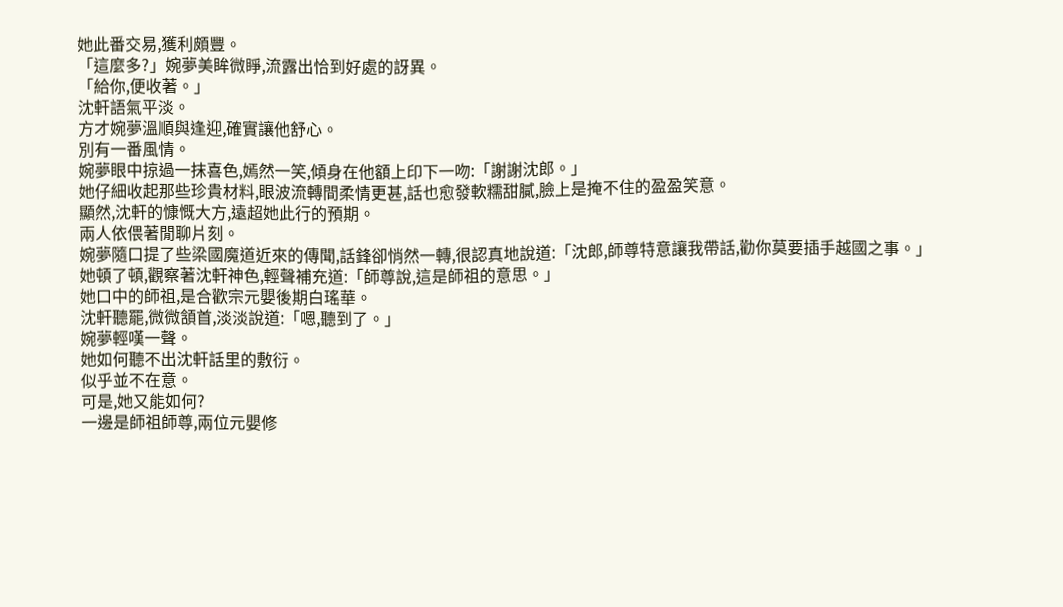她此番交易,獲利頗豐。
「這麼多?」婉夢美眸微睜,流露出恰到好處的訝異。
「給你,便收著。」
沈軒語氣平淡。
方才婉夢溫順與逢迎,確實讓他舒心。
別有一番風情。
婉夢眼中掠過一抹喜色,嫣然一笑,傾身在他額上印下一吻:「謝謝沈郎。」
她仔細收起那些珍貴材料,眼波流轉間柔情更甚,話也愈發軟糯甜膩,臉上是掩不住的盈盈笑意。
顯然,沈軒的慷慨大方,遠超她此行的預期。
兩人依偎著閒聊片刻。
婉夢隨口提了些梁國魔道近來的傳聞,話鋒卻悄然一轉,很認真地說道:「沈郎,師尊特意讓我帶話,勸你莫要插手越國之事。」
她頓了頓,觀察著沈軒神色,輕聲補充道:「師尊說,這是師祖的意思。」
她口中的師祖,是合歡宗元嬰後期白瑤華。
沈軒聽罷,微微頷首,淡淡說道:「嗯,聽到了。」
婉夢輕嘆一聲。
她如何聽不出沈軒話里的敷衍。
似乎並不在意。
可是,她又能如何?
一邊是師祖師尊,兩位元嬰修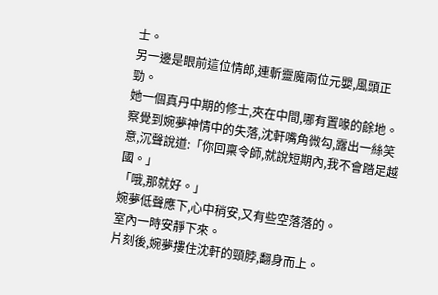士。
另一邊是眼前這位情郎,連斬靈魔兩位元嬰,風頭正勁。
她一個真丹中期的修士,夾在中間,哪有置喙的餘地。
察覺到婉夢神情中的失落,沈軒嘴角微勾,露出一絲笑意,沉聲說道:「你回稟令師,就說短期內,我不會踏足越國。」
「哦,那就好。」
婉夢低聲應下,心中稍安,又有些空落落的。
室內一時安靜下來。
片刻後,婉夢摟住沈軒的頸脖,翻身而上。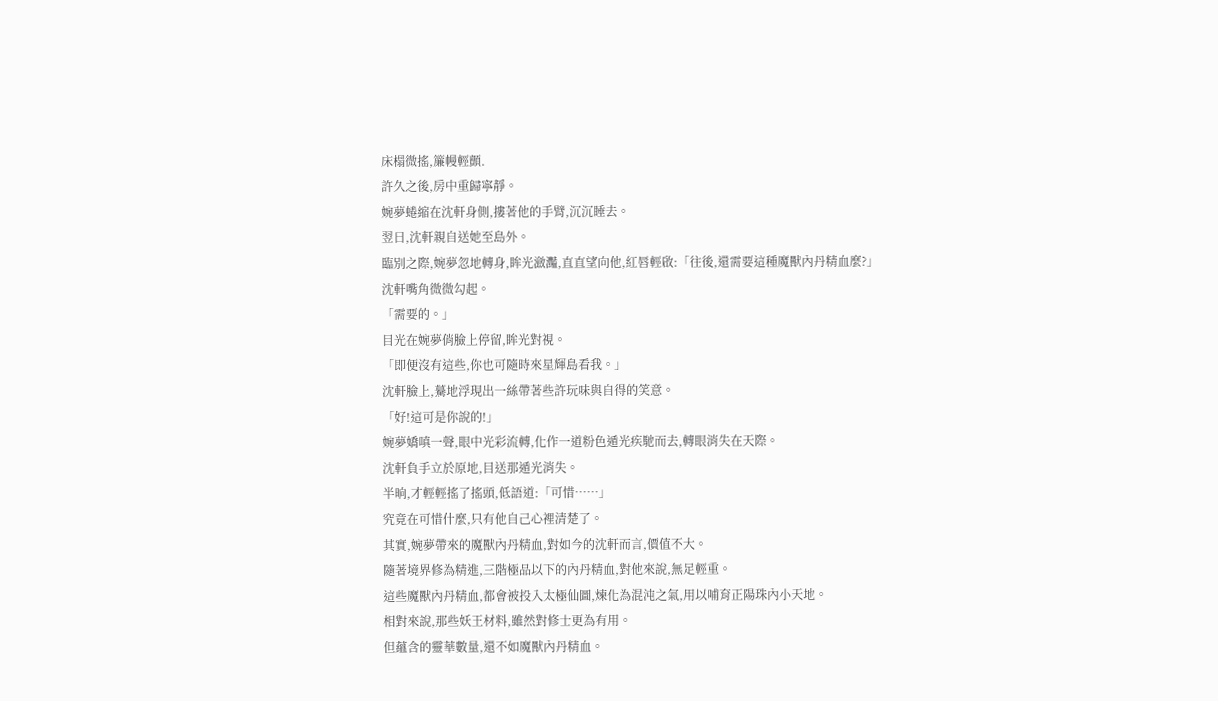床榻微搖,簾幔輕顫.
許久之後,房中重歸寧靜。
婉夢蜷縮在沈軒身側,摟著他的手臂,沉沉睡去。
翌日,沈軒親自送她至島外。
臨別之際,婉夢忽地轉身,眸光瀲灩,直直望向他,紅唇輕啟:「往後,還需要這種魔獸內丹精血麼?」
沈軒嘴角微微勾起。
「需要的。」
目光在婉夢俏臉上停留,眸光對視。
「即便沒有這些,你也可隨時來星輝島看我。」
沈軒臉上,驀地浮現出一絲帶著些許玩味與自得的笑意。
「好!這可是你說的!」
婉夢嬌嗔一聲,眼中光彩流轉,化作一道粉色遁光疾馳而去,轉眼消失在天際。
沈軒負手立於原地,目送那遁光消失。
半晌,才輕輕搖了搖頭,低語道:「可惜……」
究竟在可惜什麼,只有他自己心裡清楚了。
其實,婉夢帶來的魔獸內丹精血,對如今的沈軒而言,價值不大。
隨著境界修為精進,三階極品以下的內丹精血,對他來說,無足輕重。
這些魔獸內丹精血,都會被投入太極仙圖,煉化為混沌之氣,用以哺育正陽珠內小天地。
相對來說,那些妖王材料,雖然對修士更為有用。
但蘊含的靈華數量,還不如魔獸內丹精血。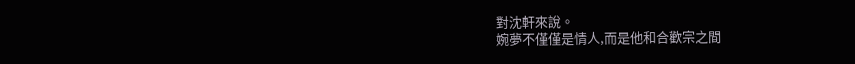對沈軒來說。
婉夢不僅僅是情人,而是他和合歡宗之間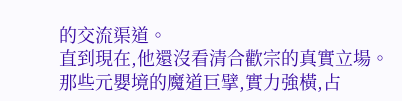的交流渠道。
直到現在,他還沒看清合歡宗的真實立場。
那些元嬰境的魔道巨擘,實力強橫,占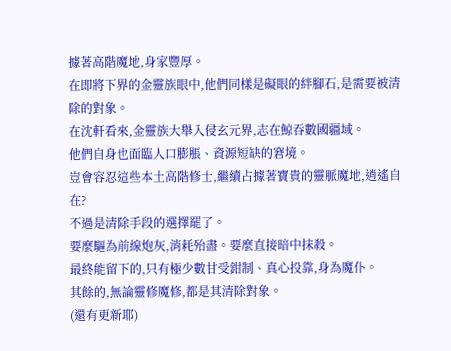據著高階魔地,身家豐厚。
在即將下界的金靈族眼中,他們同樣是礙眼的絆腳石,是需要被清除的對象。
在沈軒看來,金靈族大舉入侵玄元界,志在鯨吞數國疆域。
他們自身也面臨人口膨脹、資源短缺的窘境。
豈會容忍這些本土高階修士,繼續占據著寶貴的靈脈魔地,逍遙自在?
不過是清除手段的選擇罷了。
要麼驅為前線炮灰,消耗殆盡。要麼直接暗中抹殺。
最終能留下的,只有極少數甘受鉗制、真心投靠,身為魔仆。
其餘的,無論靈修魔修,都是其清除對象。
(還有更新耶)